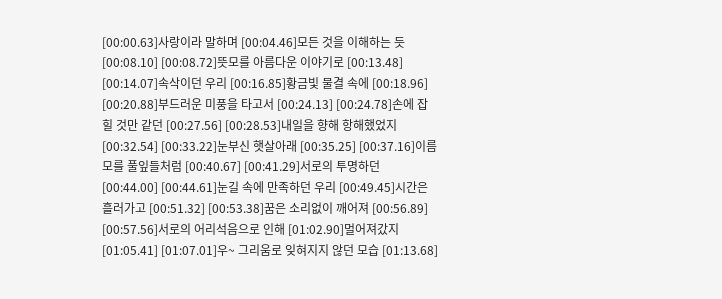[00:00.63]사랑이라 말하며 [00:04.46]모든 것을 이해하는 듯 [00:08.10] [00:08.72]뜻모를 아름다운 이야기로 [00:13.48] [00:14.07]속삭이던 우리 [00:16.85]황금빛 물결 속에 [00:18.96] [00:20.88]부드러운 미풍을 타고서 [00:24.13] [00:24.78]손에 잡힐 것만 같던 [00:27.56] [00:28.53]내일을 향해 항해했었지 [00:32.54] [00:33.22]눈부신 햇살아래 [00:35.25] [00:37.16]이름모를 풀잎들처럼 [00:40.67] [00:41.29]서로의 투명하던 [00:44.00] [00:44.61]눈길 속에 만족하던 우리 [00:49.45]시간은 흘러가고 [00:51.32] [00:53.38]꿈은 소리없이 깨어져 [00:56.89] [00:57.56]서로의 어리석음으로 인해 [01:02.90]멀어져갔지 [01:05.41] [01:07.01]우~ 그리움로 잊혀지지 않던 모습 [01:13.68]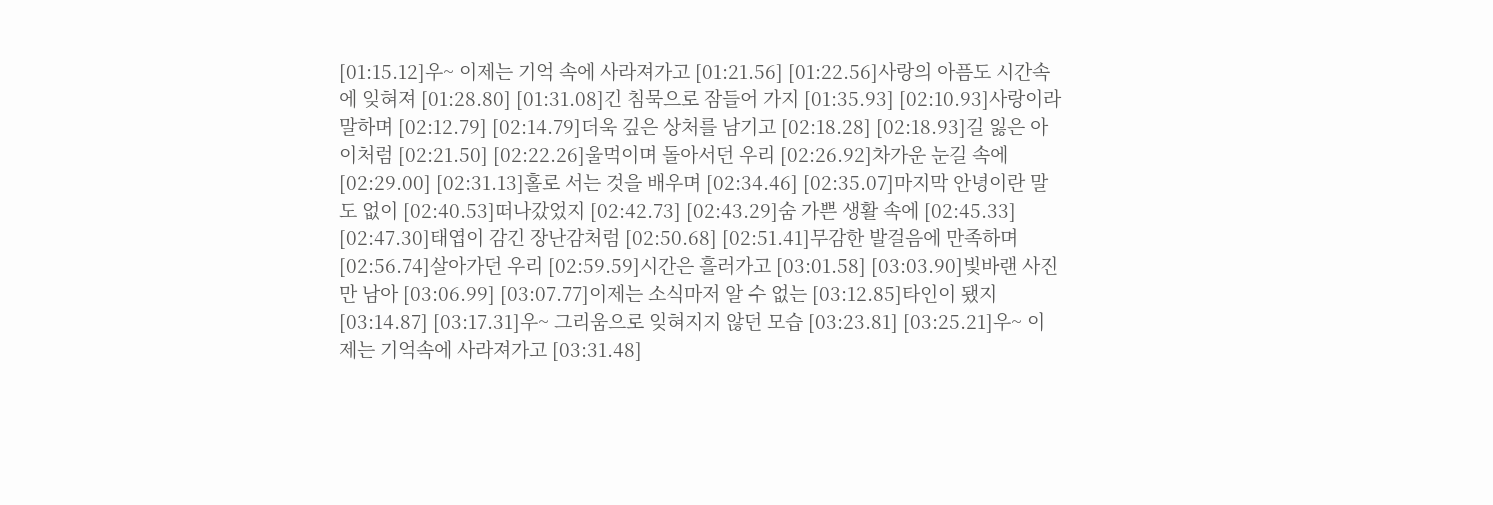[01:15.12]우~ 이제는 기억 속에 사라져가고 [01:21.56] [01:22.56]사랑의 아픔도 시간속에 잊혀져 [01:28.80] [01:31.08]긴 침묵으로 잠들어 가지 [01:35.93] [02:10.93]사랑이라 말하며 [02:12.79] [02:14.79]더욱 깊은 상처를 남기고 [02:18.28] [02:18.93]길 잃은 아이처럼 [02:21.50] [02:22.26]울먹이며 돌아서던 우리 [02:26.92]차가운 눈길 속에 [02:29.00] [02:31.13]홀로 서는 것을 배우며 [02:34.46] [02:35.07]마지막 안녕이란 말도 없이 [02:40.53]떠나갔었지 [02:42.73] [02:43.29]숨 가쁜 생활 속에 [02:45.33] [02:47.30]태엽이 감긴 장난감처럼 [02:50.68] [02:51.41]무감한 발걸음에 만족하며 [02:56.74]살아가던 우리 [02:59.59]시간은 흘러가고 [03:01.58] [03:03.90]빛바랜 사진만 남아 [03:06.99] [03:07.77]이제는 소식마저 알 수 없는 [03:12.85]타인이 됐지 [03:14.87] [03:17.31]우~ 그리움으로 잊혀지지 않던 모습 [03:23.81] [03:25.21]우~ 이제는 기억속에 사라져가고 [03:31.48]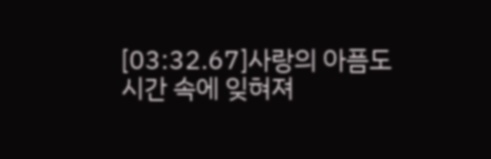[03:32.67]사랑의 아픔도 시간 속에 잊혀져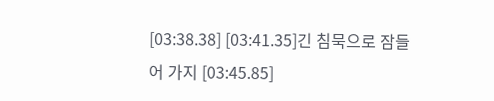[03:38.38] [03:41.35]긴 침묵으로 잠들어 가지 [03:45.85]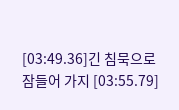[03:49.36]긴 침묵으로 잠들어 가지 [03:55.79]